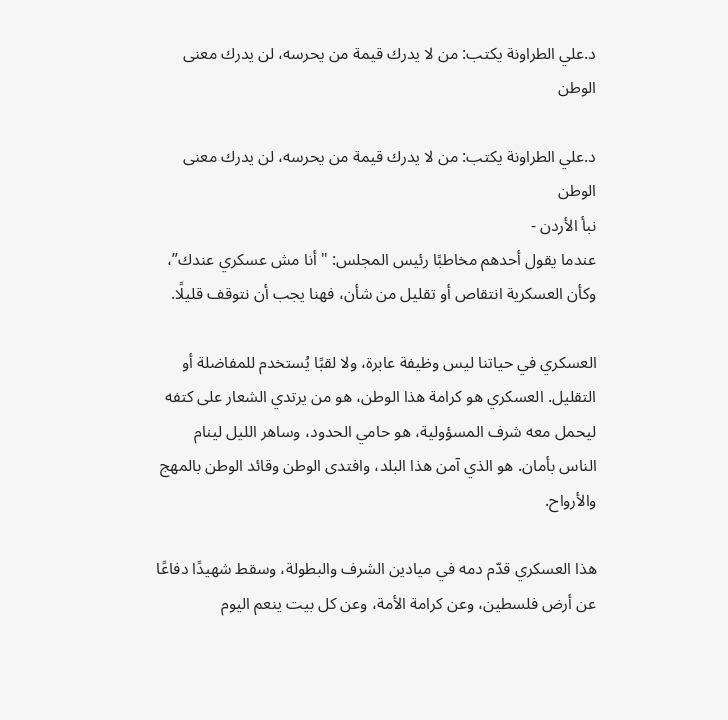د.علي الطراونة يكتب: من لا يدرك قيمة من يحرسه، لن يدرك معنى الوطن

د.علي الطراونة يكتب: من لا يدرك قيمة من يحرسه، لن يدرك معنى الوطن
نبأ الأردن -
عندما يقول أحدهم مخاطبًا رئيس المجلس: "أنا مش عسكري عندك”، وكأن العسكرية انتقاص أو تقليل من شأن، فهنا يجب أن نتوقف قليلًا.

العسكري في حياتنا ليس وظيفة عابرة، ولا لقبًا يُستخدم للمفاضلة أو التقليل. العسكري هو كرامة هذا الوطن، هو من يرتدي الشعار على كتفه ليحمل معه شرف المسؤولية، هو حامي الحدود، وساهر الليل لينام الناس بأمان. هو الذي آمن هذا البلد، وافتدى الوطن وقائد الوطن بالمهج والأرواح.

هذا العسكري قدّم دمه في ميادين الشرف والبطولة، وسقط شهيدًا دفاعًا عن أرض فلسطين، وعن كرامة الأمة، وعن كل بيت ينعم اليوم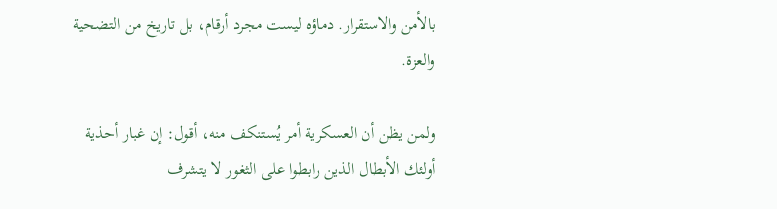بالأمن والاستقرار. دماؤه ليست مجرد أرقام، بل تاريخ من التضحية والعزة.

ولمن يظن أن العسكرية أمر يُستنكف منه، أقول: إن غبار أحذية أولئك الأبطال الذين رابطوا على الثغور لا يتشرف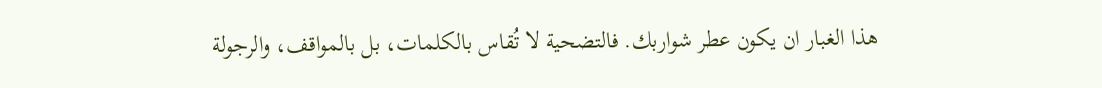هذا الغبار ان يكون عطر شواربك. فالتضحية لا تُقاس بالكلمات، بل بالمواقف، والرجولة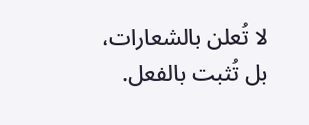لا تُعلن بالشعارات، بل تُثبت بالفعل.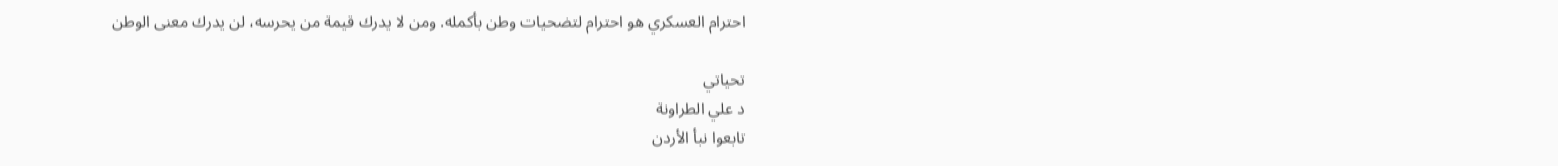احترام العسكري هو احترام لتضحيات وطن بأكمله. ومن لا يدرك قيمة من يحرسه، لن يدرك معنى الوطن

تحياتي
د علي الطراونة
تابعوا نبأ الأردن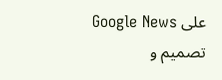على Google News
تصميم و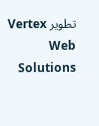تطوير Vertex Web Solutions